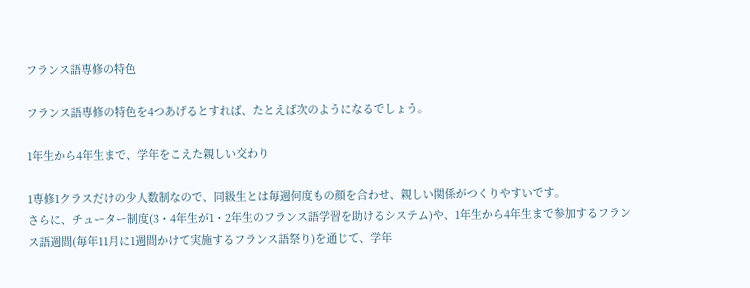フランス語専修の特色

フランス語専修の特色を4つあげるとすれば、たとえば次のようになるでしょう。

1年生から4年生まで、学年をこえた親しい交わり

1専修1クラスだけの少人数制なので、同級生とは毎週何度もの顔を合わせ、親しい関係がつくりやすいです。
さらに、チューター制度(3・4年生が1・2年生のフランス語学習を助けるシステム)や、1年生から4年生まで参加するフランス語週間(毎年11月に1週間かけて実施するフランス語祭り)を通じて、学年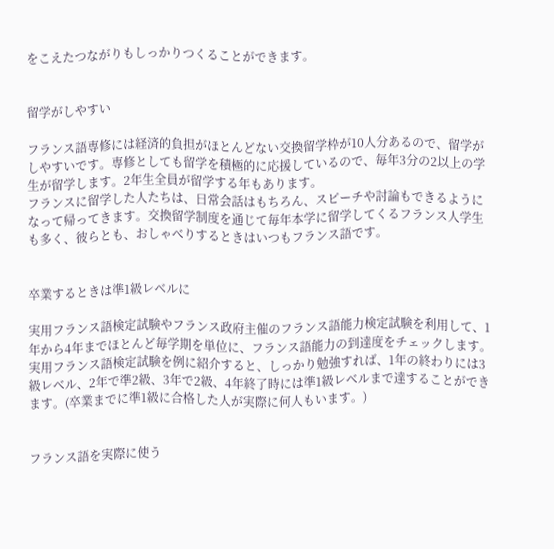をこえたつながりもしっかりつくることができます。


留学がしやすい

フランス語専修には経済的負担がほとんどない交換留学枠が10人分あるので、留学がしやすいです。専修としても留学を積極的に応援しているので、毎年3分の2以上の学生が留学します。2年生全員が留学する年もあります。
フランスに留学した人たちは、日常会話はもちろん、スピーチや討論もできるようになって帰ってきます。交換留学制度を通じて毎年本学に留学してくるフランス人学生も多く、彼らとも、おしゃべりするときはいつもフランス語です。


卒業するときは準1級レベルに

実用フランス語検定試験やフランス政府主催のフランス語能力検定試験を利用して、1年から4年までほとんど毎学期を単位に、フランス語能力の到達度をチェックします。
実用フランス語検定試験を例に紹介すると、しっかり勉強すれば、1年の終わりには3級レベル、2年で準2級、3年で2級、4年終了時には準1級レベルまで達することができます。(卒業までに準1級に合格した人が実際に何人もいます。)


フランス語を実際に使う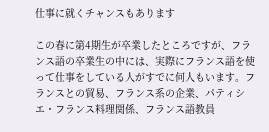仕事に就くチャンスもあります

この春に第4期生が卒業したところですが、フランス語の卒業生の中には、実際にフランス語を使って仕事をしている人がすでに何人もいます。フランスとの貿易、フランス系の企業、パティシエ・フランス料理関係、フランス語教員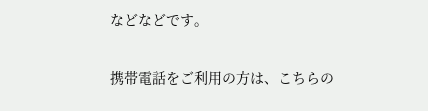などなどです。

携帯電話をご利用の方は、こちらの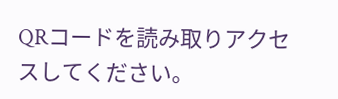QRコードを読み取りアクセスしてください。